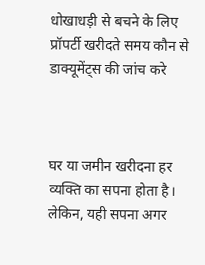धोखाधड़ी से बचने के लिए प्रॉपर्टी खरीदते समय कौन से डाक्यूमेंट्स की जांच करे



घर या जमीन खरीदना हर व्यक्ति का सपना होता है। लेकिन, यही सपना अगर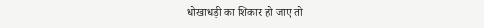धोखाधड़ी का शिकार हो जाए तो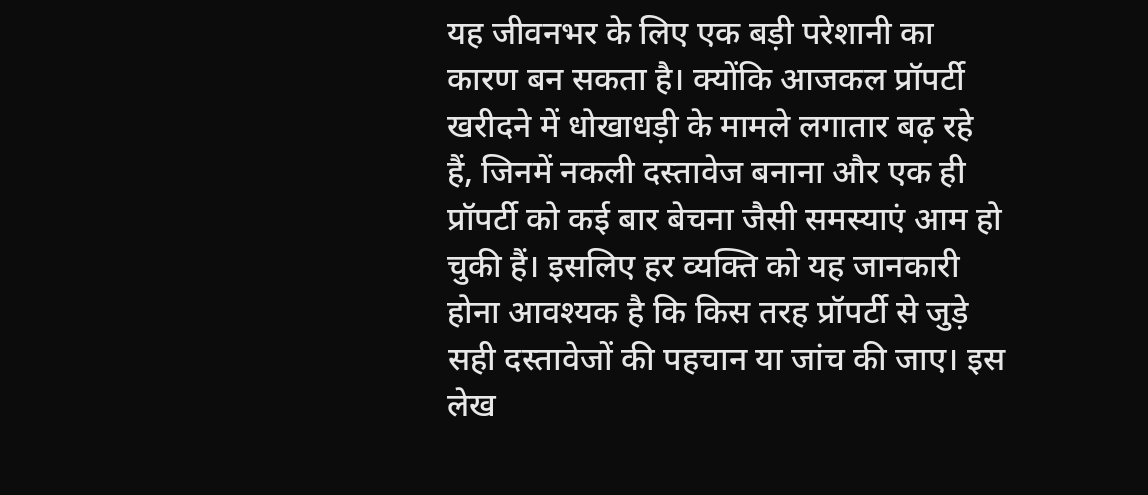यह जीवनभर के लिए एक बड़ी परेशानी का कारण बन सकता है। क्योंकि आजकल प्रॉपर्टी खरीदने में धोखाधड़ी के मामले लगातार बढ़ रहे हैं, जिनमें नकली दस्तावेज बनाना और एक ही प्रॉपर्टी को कई बार बेचना जैसी समस्याएं आम हो चुकी हैं। इसलिए हर व्यक्ति को यह जानकारी होना आवश्यक है कि किस तरह प्रॉपर्टी से जुड़े सही दस्तावेजों की पहचान या जांच की जाए। इस लेख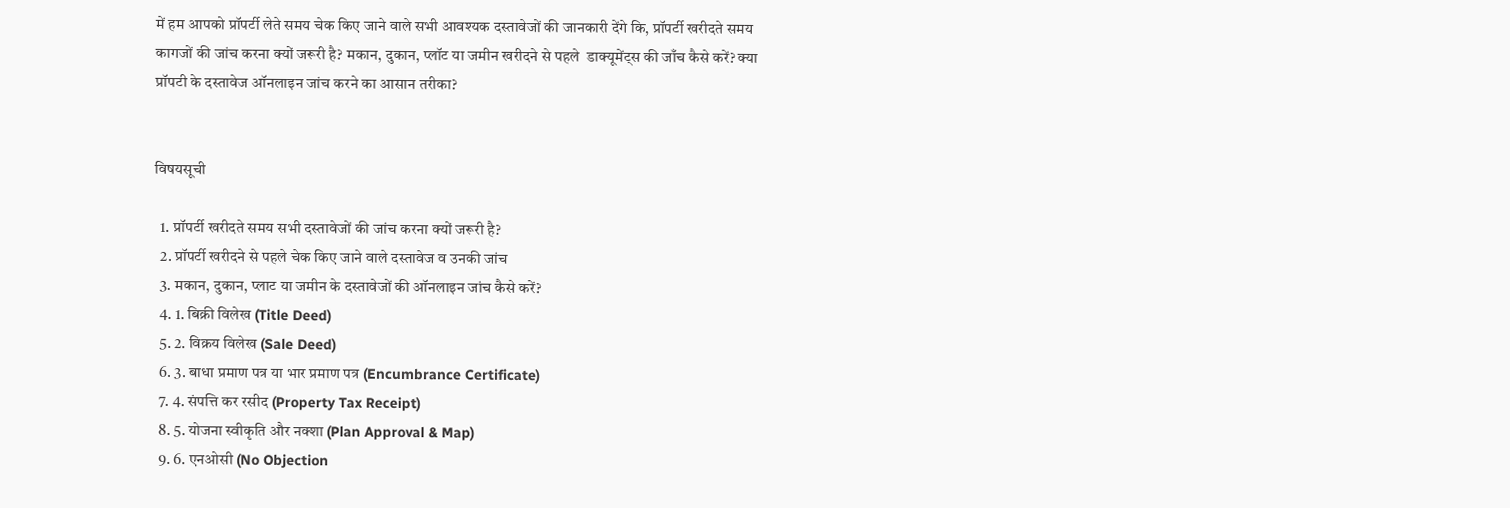में हम आपको प्रॉपर्टी लेते समय चेक किए जाने वाले सभी आवश्यक दस्तावेजों की जानकारी देंगे कि, प्रॉपर्टी खरीदते समय कागजों की जांच करना क्यों जरूरी है? मकान, दुकान, प्लॉट या जमीन खरीदने से पहले  डाक्यूमेंट्स की जाँच कैसे करें? क्या प्रॉपटी के दस्तावेज ऑनलाइन जांच करने का आसान तरीका?


विषयसूची

  1. प्रॉपर्टी खरीदते समय सभी दस्तावेजों की जांच करना क्यों जरूरी है?
  2. प्रॉपर्टी खरीदने से पहले चेक किए जाने वाले दस्तावेज व उनकी जांच
  3. मकान, दुकान, प्लाट या जमीन के दस्तावेजों की ऑनलाइन जांच कैसे करें?
  4. 1. बिक्री विलेख (Title Deed)
  5. 2. विक्रय विलेख (Sale Deed)
  6. 3. बाधा प्रमाण पत्र या भार प्रमाण पत्र (Encumbrance Certificate)
  7. 4. संपत्ति कर रसीद (Property Tax Receipt)
  8. 5. योजना स्वीकृति और नक्शा (Plan Approval & Map)
  9. 6. एनओसी (No Objection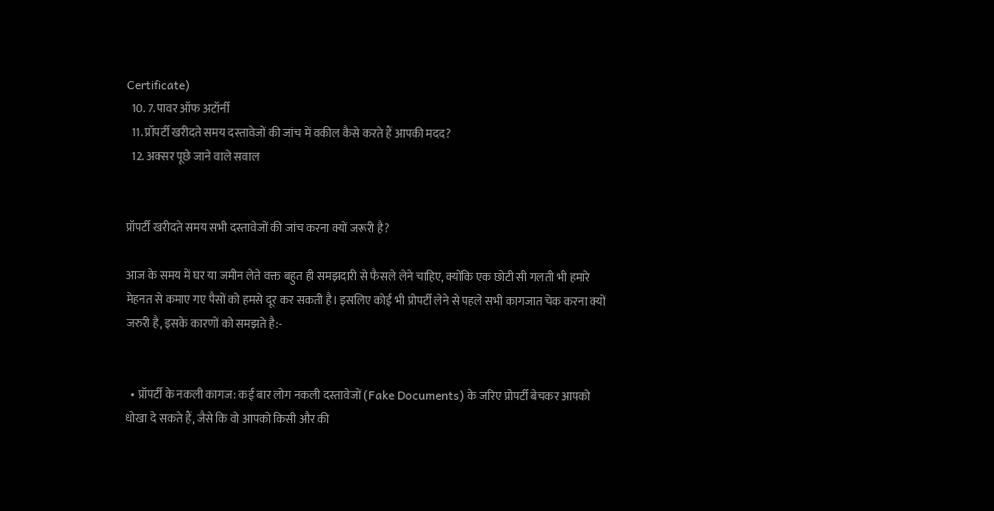Certificate)
  10. 7. पावर ऑफ अटॉर्नी
  11. प्रॉपर्टी खरीदते समय दस्तावेजों की जांच में वकील कैसे करते हैं आपकी मदद?
  12. अक्सर पूछे जाने वाले सवाल


प्रॉपर्टी खरीदते समय सभी दस्तावेजों की जांच करना क्यों जरूरी है?

आज के समय में घर या जमीन लेते वक्त बहुत ही समझदारी से फैसले लेने चाहिए, क्योंकि एक छोटी सी गलती भी हमारे मेहनत से कमाए गए पैसों को हमसे दूर कर सकती है। इसलिए कोई भी प्रोपर्टी लेने से पहले सभी कागजात चेक करना क्यों जरुरी है, इसके कारणों को समझते है:-


  • प्रॉपर्टी के नकली कागज: कई बार लोग नकली दस्तावेजों (Fake Documents) के जरिए प्रोपर्टी बेचकर आपको धोखा दे सकते हैं, जैसे कि वो आपको किसी और की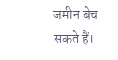जमीन बेच सकते हैं।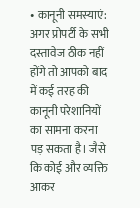• कानूनी समस्याएं: अगर प्रोपर्टी के सभी दस्तावेज ठीक नहीं होंगे तो आपको बाद में कई तरह की कानूनी परेशानियों का सामना करना पड़ सकता है। जैसे कि कोई और व्यक्ति आकर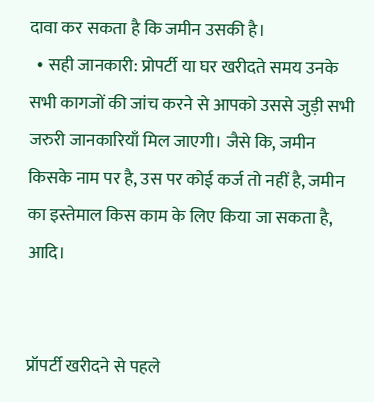दावा कर सकता है कि जमीन उसकी है।
  • सही जानकारी: प्रोपर्टी या घर खरीदते समय उनके सभी कागजों की जांच करने से आपको उससे जुड़ी सभी जरुरी जानकारियाँ मिल जाएगी। जैसे कि, जमीन किसके नाम पर है, उस पर कोई कर्ज तो नहीं है, जमीन का इस्तेमाल किस काम के लिए किया जा सकता है, आदि।


प्रॉपर्टी खरीदने से पहले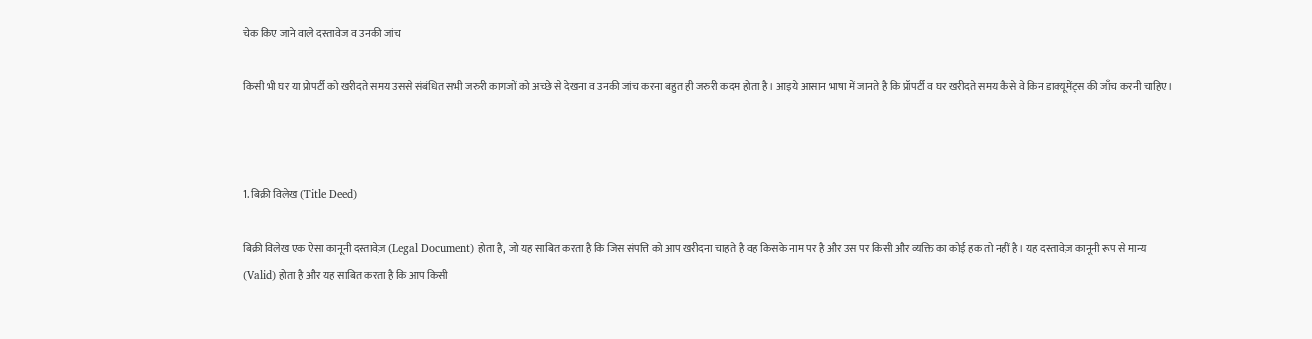चेक किए जाने वाले दस्तावेज व उनकी जांच

किसी भी घर या प्रोपर्टी को खरीदते समय उससे संबंधित सभी जरुरी कागजों को अच्छे से देखना व उनकी जांच करना बहुत ही जरुरी कदम होता है। आइये आसान भाषा में जानते है कि प्रॉपर्टी व घर खरीदते समय कैसे वे किन डाक्यूमेंट्स की जाँच करनी चाहिए।



1. बिक्री विलेख (Title Deed)

बिक्री विलेख एक ऐसा कानूनी दस्तावेज़ (Legal Document) होता है, जो यह साबित करता है कि जिस संपत्ति को आप खरीदना चाहते है वह किसके नाम पर है और उस पर किसी और व्यक्ति का कोई हक तो नहीं है। यह दस्तावेज़ कानूनी रूप से मान्य (Valid) होता है और यह साबित करता है कि आप किसी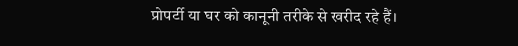प्रोपर्टी या घर को कानूनी तरीके से खरीद रहे हैं।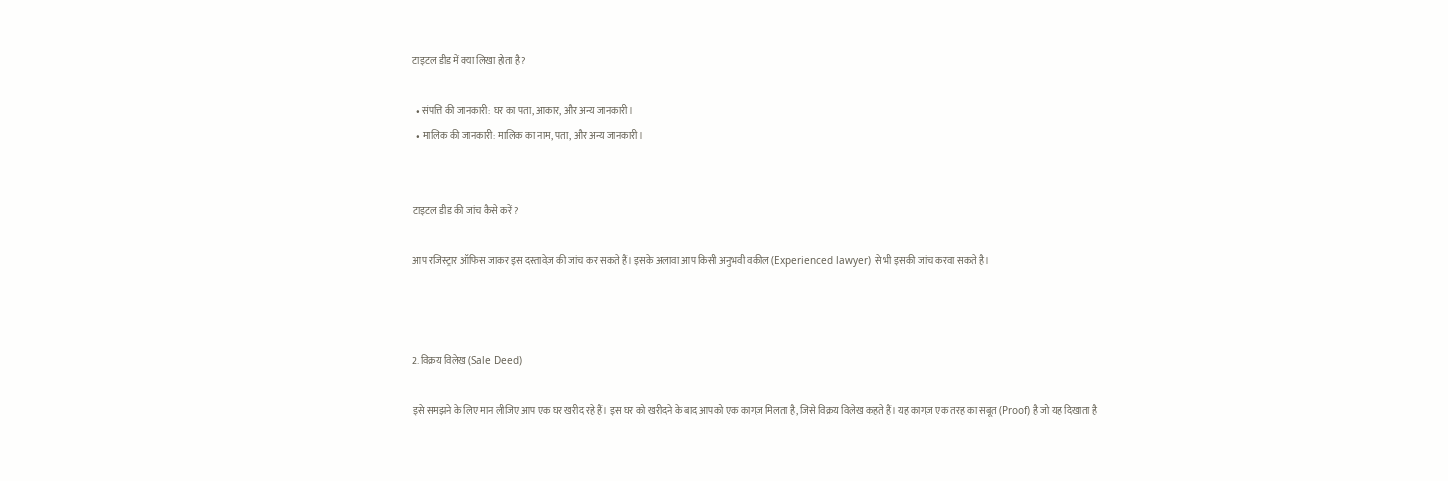टाइटल डीड में क्या लिखा होता है?

  • संपत्ति की जानकारी: घर का पता, आकार, और अन्य जानकारी।
  • मालिक की जानकारी: मालिक का नाम, पता, और अन्य जानकारी।


टाइटल डीड की जांच कैसे करें?

आप रजिस्ट्रार ऑफिस जाकर इस दस्तावेज़ की जांच कर सकते हैं। इसके अलावा आप किसी अनुभवी वकील (Experienced lawyer) से भी इसकी जांच करवा सकते है।



2. विक्रय विलेख (Sale Deed)

इसे समझने के लिए मान लीजिए आप एक घर खरीद रहे हैं। इस घर को खरीदने के बाद आपको एक कागज़ मिलता है, जिसे विक्रय विलेख कहते हैं। यह कागज़ एक तरह का सबूत (Proof) है जो यह दिखाता है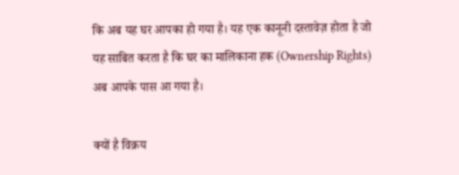कि अब यह घर आपका हो गया है। यह एक कानूनी दस्तावेज़ होता है जो यह साबित करता है कि घर का मालिकाना हक (Ownership Rights) अब आपके पास आ गया है।

क्यों है विक्रय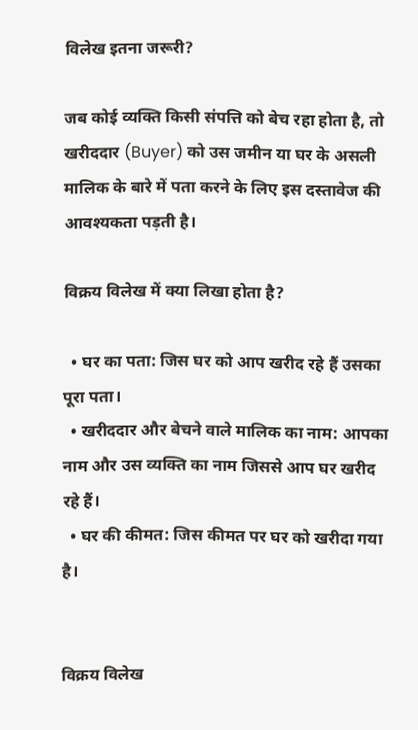विलेख इतना जरूरी?

जब कोई व्यक्ति किसी संपत्ति को बेच रहा होता है, तो खरीददार (Buyer) को उस जमीन या घर के असली मालिक के बारे में पता करने के लिए इस दस्तावेज की आवश्यकता पड़ती है।

विक्रय विलेख में क्या लिखा होता है?

  • घर का पता: जिस घर को आप खरीद रहे हैं उसका पूरा पता।
  • खरीददार और बेचने वाले मालिक का नाम: आपका नाम और उस व्यक्ति का नाम जिससे आप घर खरीद रहे हैं।
  • घर की कीमत: जिस कीमत पर घर को खरीदा गया है।


विक्रय विलेख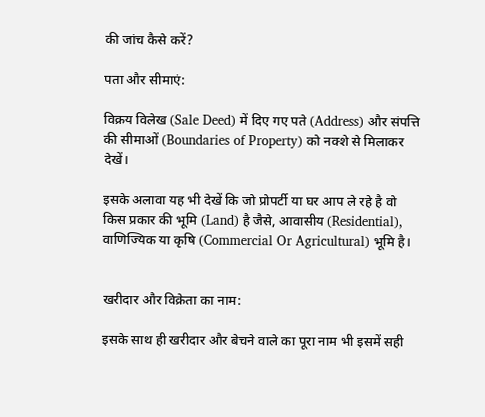की जांच कैसे करें?

पता और सीमाएं:

विक्रय विलेख (Sale Deed) में दिए गए पते (Address) और संपत्ति की सीमाओं (Boundaries of Property) को नक्शे से मिलाकर देखें।

इसके अलावा यह भी देखें कि जो प्रोपर्टी या घर आप ले रहे है वो किस प्रकार की भूमि (Land) है जैसे, आवासीय (Residential), वाणिज्यिक या कृषि (Commercial Or Agricultural) भूमि है।


खरीदार और विक्रेता का नाम:

इसके साथ ही खरीदार और बेचने वाले का पूरा नाम भी इसमें सही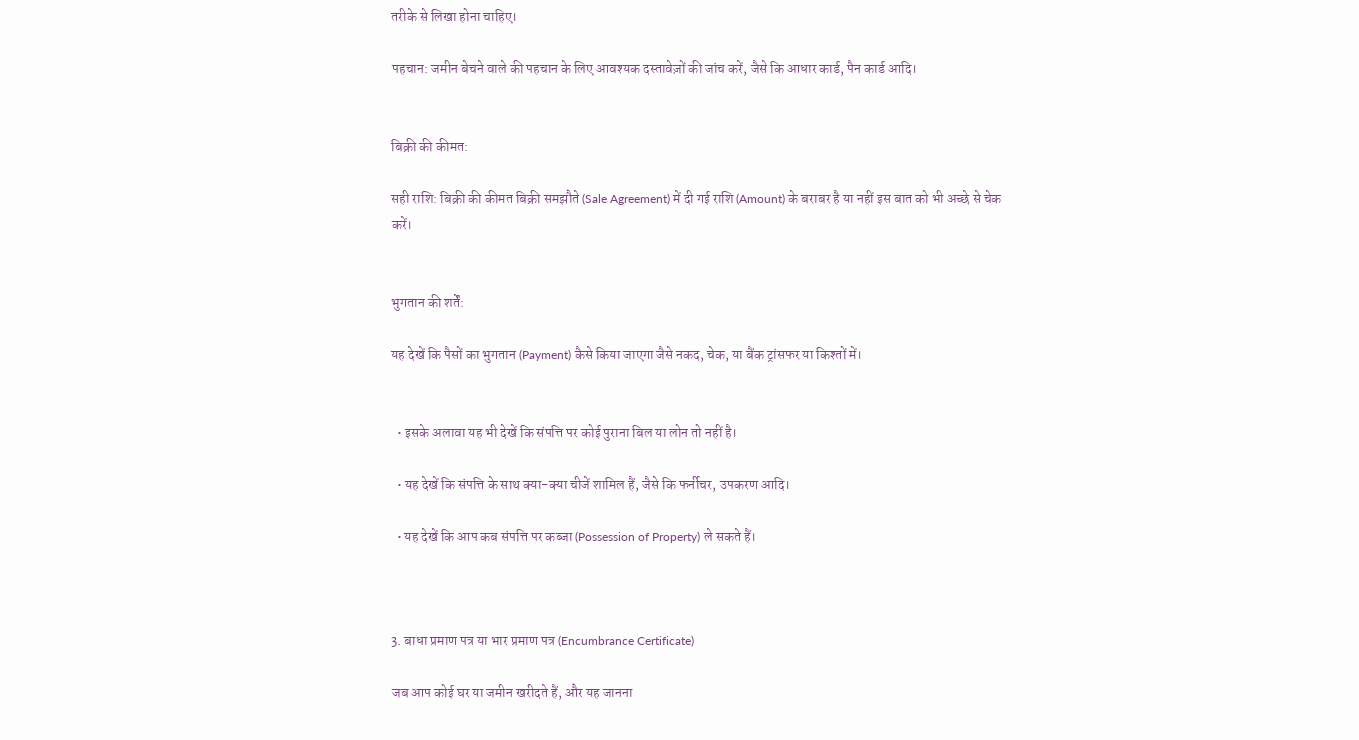तरीके से लिखा होना चाहिए।

पहचान: जमीन बेचने वाले की पहचान के लिए आवश्यक दस्तावेज़ों की जांच करें, जैसे कि आधार कार्ड, पैन कार्ड आदि।


बिक्री की कीमत:

सही राशि: बिक्री की कीमत बिक्री समझौते (Sale Agreement) में दी गई राशि (Amount) के बराबर है या नहीं इस बात को भी अच्छे से चेक करें।


भुगतान की शर्तें:

यह देखें कि पैसों का भुगतान (Payment) कैसे किया जाएगा जैसे नकद, चेक, या बैंक ट्रांसफर या किश्तों में।


  • इसके अलावा यह भी देखें कि संपत्ति पर कोई पुराना बिल या लोन तो नहीं है।

  • यह देखें कि संपत्ति के साथ क्या-क्या चीजें शामिल हैं, जैसे कि फर्नीचर, उपकरण आदि।

  • यह देखें कि आप कब संपत्ति पर कब्जा (Possession of Property) ले सकते हैं।



3. बाधा प्रमाण पत्र या भार प्रमाण पत्र (Encumbrance Certificate)

जब आप कोई घर या जमीन खरीदते हैं, और यह जानना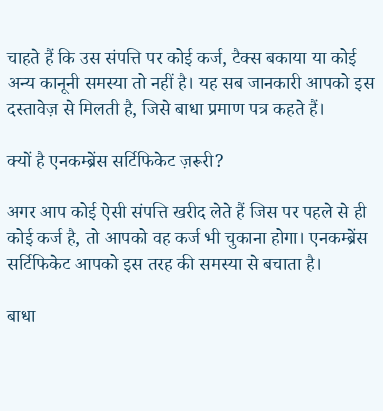चाहते हैं कि उस संपत्ति पर कोई कर्ज, टैक्स बकाया या कोई अन्य कानूनी समस्या तो नहीं है। यह सब जानकारी आपको इस दस्तावेज़ से मिलती है, जिसे बाधा प्रमाण पत्र कहते हैं।

क्यों है एनकम्ब्रेंस सर्टिफिकेट ज़रूरी?

अगर आप कोई ऐसी संपत्ति खरीद लेते हैं जिस पर पहले से ही कोई कर्ज है, तो आपको वह कर्ज भी चुकाना होगा। एनकम्ब्रेंस सर्टिफिकेट आपको इस तरह की समस्या से बचाता है।

बाधा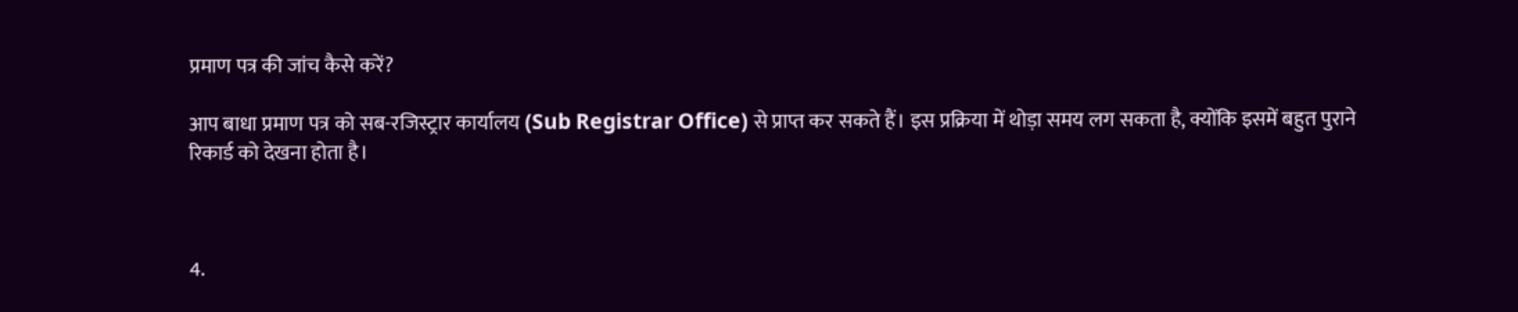प्रमाण पत्र की जांच कैसे करें?

आप बाधा प्रमाण पत्र को सब-रजिस्ट्रार कार्यालय (Sub Registrar Office) से प्राप्त कर सकते हैं। इस प्रक्रिया में थोड़ा समय लग सकता है, क्योंकि इसमें बहुत पुराने रिकार्ड को देखना होता है।



4.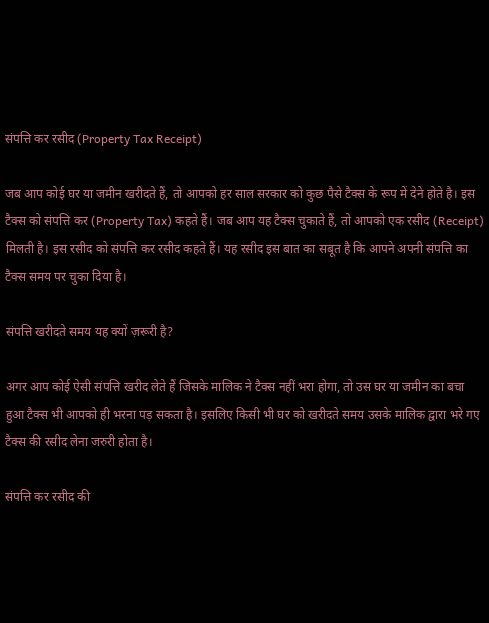संपत्ति कर रसीद (Property Tax Receipt)

जब आप कोई घर या जमीन खरीदते हैं, तो आपको हर साल सरकार को कुछ पैसे टैक्स के रूप में देने होते है। इस टैक्स को संपत्ति कर (Property Tax) कहते हैं। जब आप यह टैक्स चुकाते हैं, तो आपको एक रसीद (Receipt) मिलती है। इस रसीद को संपत्ति कर रसीद कहते हैं। यह रसीद इस बात का सबूत है कि आपने अपनी संपत्ति का टैक्स समय पर चुका दिया है।

संपत्ति खरीदते समय यह क्यों ज़रूरी है?

अगर आप कोई ऐसी संपत्ति खरीद लेते हैं जिसके मालिक ने टैक्स नहीं भरा होगा, तो उस घर या जमीन का बचा हुआ टैक्स भी आपको ही भरना पड़ सकता है। इसलिए किसी भी घर को खरीदते समय उसके मालिक द्वारा भरे गए टैक्स की रसीद लेना जरुरी होता है।

संपत्ति कर रसीद की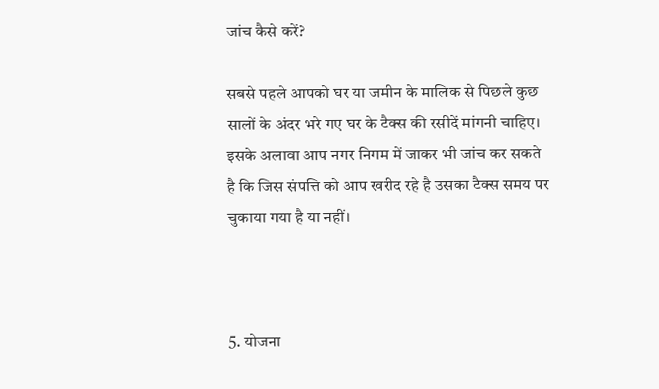जांच कैसे करें?

सबसे पहले आपको घर या जमीन के मालिक से पिछले कुछ सालों के अंदर भरे गए घर के टैक्स की रसीदें मांगनी चाहिए। इसके अलावा आप नगर निगम में जाकर भी जांच कर सकते है कि जिस संपत्ति को आप खरीद रहे है उसका टैक्स समय पर चुकाया गया है या नहीं।



5. योजना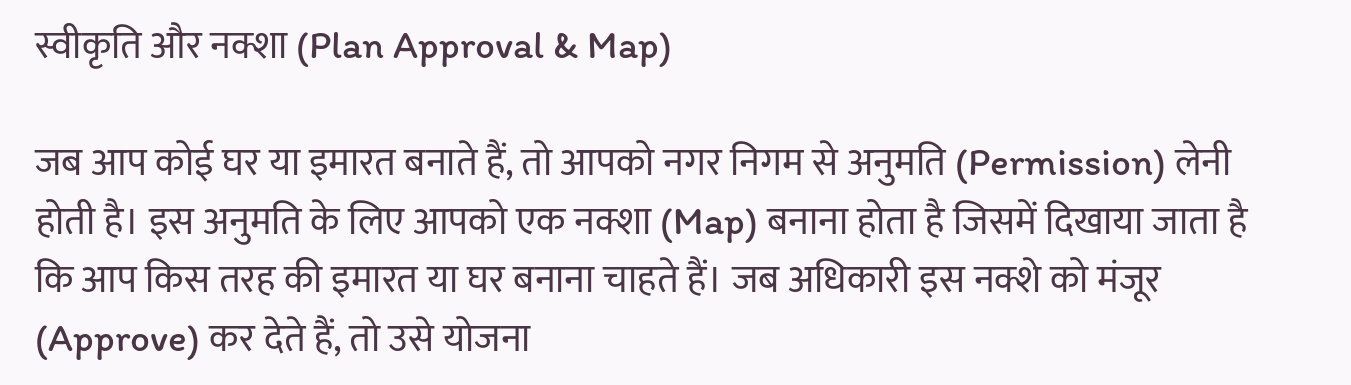स्वीकृति और नक्शा (Plan Approval & Map)

जब आप कोई घर या इमारत बनाते हैं, तो आपको नगर निगम से अनुमति (Permission) लेनी होती है। इस अनुमति के लिए आपको एक नक्शा (Map) बनाना होता है जिसमें दिखाया जाता है कि आप किस तरह की इमारत या घर बनाना चाहते हैं। जब अधिकारी इस नक्शे को मंजूर (Approve) कर देते हैं, तो उसे योजना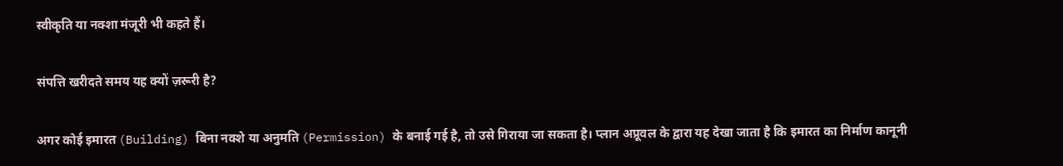स्वीकृति या नक्शा मंजूरी भी कहते हैं।

संपत्ति खरीदते समय यह क्यों ज़रूरी है?

अगर कोई इमारत (Building) बिना नक्शे या अनुमति (Permission) के बनाई गई है, तो उसे गिराया जा सकता है। प्लान अप्रूवल के द्वारा यह देखा जाता है कि इमारत का निर्माण कानूनी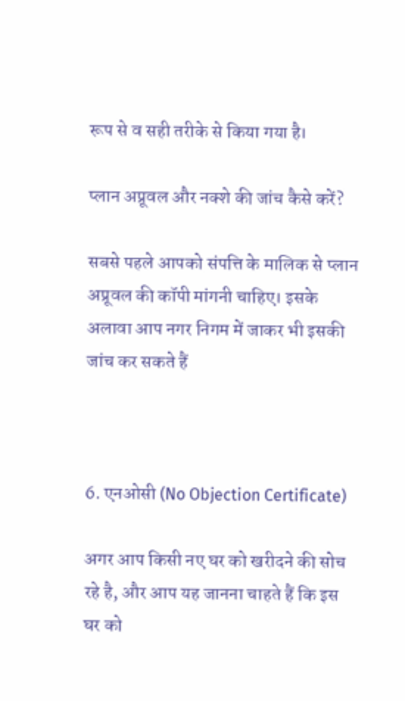रूप से व सही तरीके से किया गया है।

प्लान अप्रूवल और नक्शे की जांच कैसे करें?

सबसे पहले आपको संपत्ति के मालिक से प्लान अप्रूवल की कॉपी मांगनी चाहिए। इसके अलावा आप नगर निगम में जाकर भी इसकी जांच कर सकते हैं



6. एनओसी (No Objection Certificate)

अगर आप किसी नए घर को खरीदने की सोच रहे है, और आप यह जानना चाहते हैं कि इस घर को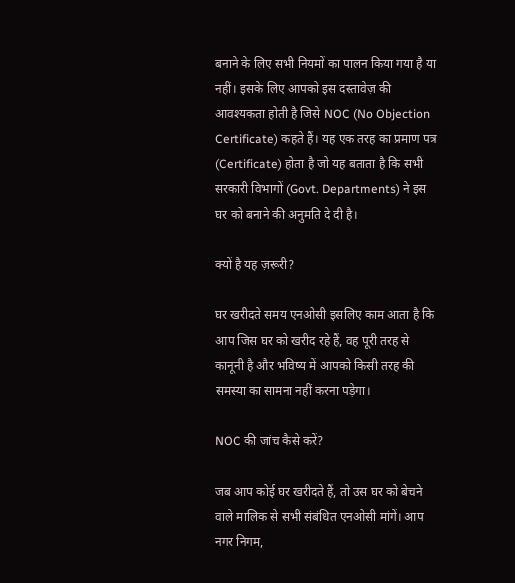बनाने के लिए सभी नियमों का पालन किया गया है या नहीं। इसके लिए आपको इस दस्तावेज़ की आवश्यकता होती है जिसे NOC (No Objection Certificate) कहते हैं। यह एक तरह का प्रमाण पत्र (Certificate) होता है जो यह बताता है कि सभी सरकारी विभागों (Govt. Departments) ने इस घर को बनाने की अनुमति दे दी है।

क्यों है यह ज़रूरी?

घर खरीदते समय एनओसी इसलिए काम आता है कि आप जिस घर को खरीद रहे हैं, वह पूरी तरह से कानूनी है और भविष्य में आपको किसी तरह की समस्या का सामना नहीं करना पड़ेगा।

NOC की जांच कैसे करें?

जब आप कोई घर खरीदते हैं, तो उस घर को बेचने वाले मालिक से सभी संबंधित एनओसी मांगें। आप नगर निगम,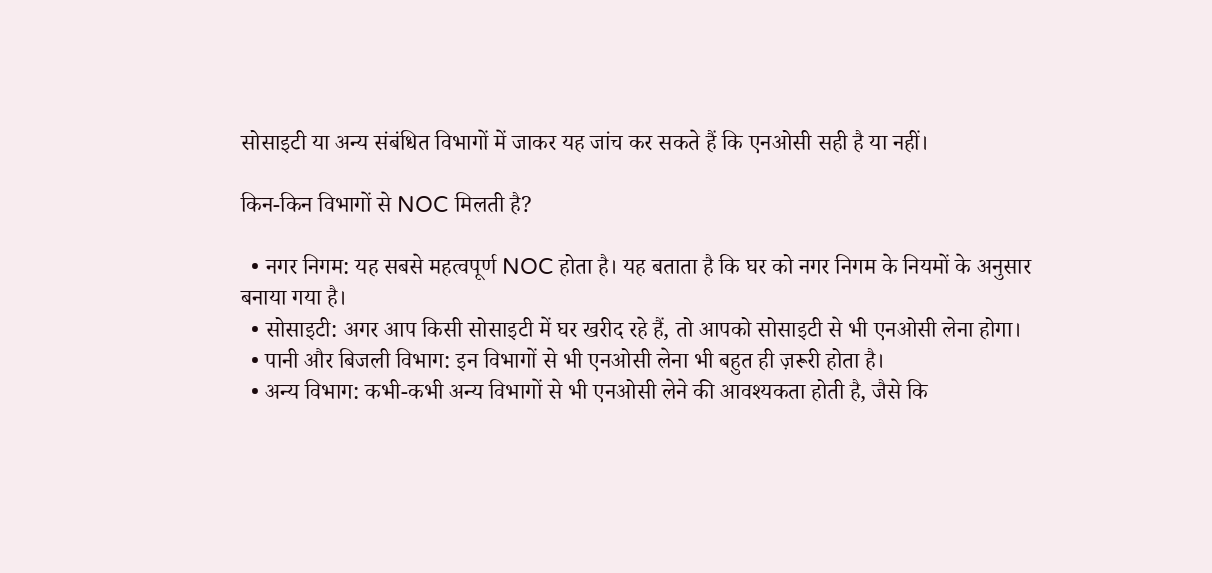सोसाइटी या अन्य संबंधित विभागों में जाकर यह जांच कर सकते हैं कि एनओसी सही है या नहीं।

किन-किन विभागों से NOC मिलती है?

  • नगर निगम: यह सबसे महत्वपूर्ण NOC होता है। यह बताता है कि घर को नगर निगम के नियमों के अनुसार बनाया गया है।
  • सोसाइटी: अगर आप किसी सोसाइटी में घर खरीद रहे हैं, तो आपको सोसाइटी से भी एनओसी लेना होगा।
  • पानी और बिजली विभाग: इन विभागों से भी एनओसी लेना भी बहुत ही ज़रूरी होता है।
  • अन्य विभाग: कभी-कभी अन्य विभागों से भी एनओसी लेने की आवश्यकता होती है, जैसे कि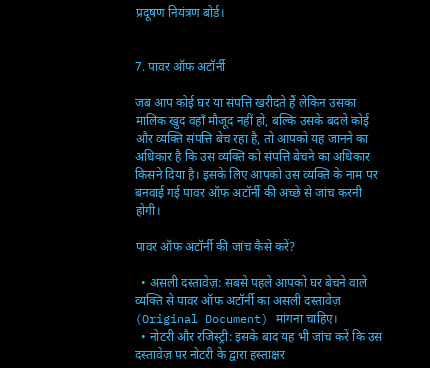प्रदूषण नियंत्रण बोर्ड।


7. पावर ऑफ अटॉर्नी

जब आप कोई घर या संपत्ति खरीदते हैं लेकिन उसका मालिक खुद वहाँ मौजूद नहीं हो, बल्कि उसके बदले कोई और व्यक्ति संपत्ति बेच रहा है, तो आपको यह जानने का अधिकार है कि उस व्यक्ति को संपत्ति बेचने का अधिकार किसने दिया है। इसके लिए आपको उस व्यक्ति के नाम पर बनवाई गई पावर ऑफ अटॉर्नी की अच्छे से जांच करनी होगी।

पावर ऑफ अटॉर्नी की जांच कैसे करें?

  • असली दस्तावेज़: सबसे पहले आपको घर बेचने वाले व्यक्ति से पावर ऑफ अटॉर्नी का असली दस्तावेज़ (Original Document) मांगना चाहिए।
  • नोटरी और रजिस्ट्री: इसके बाद यह भी जांच करें कि उस दस्तावेज़ पर नोटरी के द्वारा हस्ताक्षर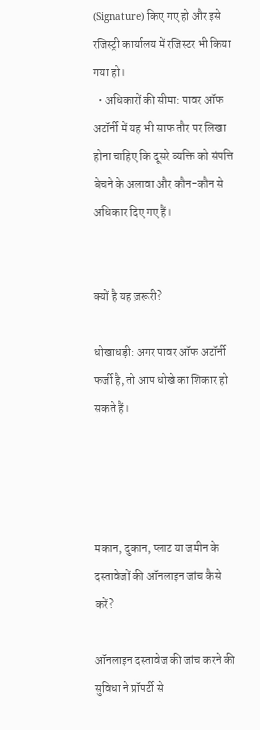(Signature) किए गए हो और इसे रजिस्ट्री कार्यालय में रजिस्टर भी किया गया हो।
  • अधिकारों की सीमा: पावर ऑफ अटॉर्नी में यह भी साफ तौर पर लिखा होना चाहिए कि दूसरे व्यक्ति को संपत्ति बेचने के अलावा और कौन-कौन से अधिकार दिए गए हैं।


क्यों है यह ज़रूरी?

धोखाधड़ी: अगर पावर ऑफ अटॉर्नी फर्जी है, तो आप धोखे का शिकार हो सकते हैं।




मकान, दुकान, प्लाट या जमीन के दस्तावेजों की ऑनलाइन जांच कैसे करें?

ऑनलाइन दस्तावेज की जांच करने की सुविधा ने प्रॉपर्टी से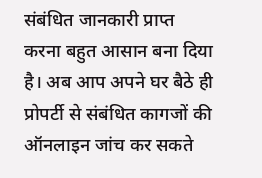संबंधित जानकारी प्राप्त करना बहुत आसान बना दिया है। अब आप अपने घर बैठे ही प्रोपर्टी से संबंधित कागजों की ऑनलाइन जांच कर सकते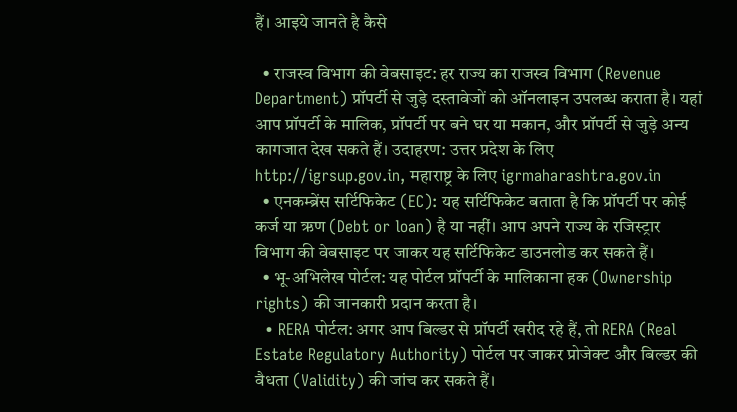हैं। आइये जानते है कैसे

  • राजस्व विभाग की वेबसाइट: हर राज्य का राजस्व विभाग (Revenue Department) प्रॉपर्टी से जुड़े दस्तावेजों को ऑनलाइन उपलब्ध कराता है। यहां आप प्रॉपर्टी के मालिक, प्रॉपर्टी पर बने घर या मकान, और प्रॉपर्टी से जुड़े अन्य कागजात देख सकते हैं। उदाहरण: उत्तर प्रदेश के लिए http://igrsup.gov.in, महाराष्ट्र के लिए igrmaharashtra.gov.in
  • एनकम्ब्रेंस सर्टिफिकेट (EC): यह सर्टिफिकेट बताता है कि प्रॉपर्टी पर कोई कर्ज या ऋण (Debt or loan) है या नहीं। आप अपने राज्य के रजिस्ट्रार विभाग की वेबसाइट पर जाकर यह सर्टिफिकेट डाउनलोड कर सकते हैं।
  • भू-अभिलेख पोर्टल: यह पोर्टल प्रॉपर्टी के मालिकाना हक (Ownership rights) की जानकारी प्रदान करता है।
  • RERA पोर्टल: अगर आप बिल्डर से प्रॉपर्टी खरीद रहे हैं, तो RERA (Real Estate Regulatory Authority) पोर्टल पर जाकर प्रोजेक्ट और बिल्डर की वैधता (Validity) की जांच कर सकते हैं।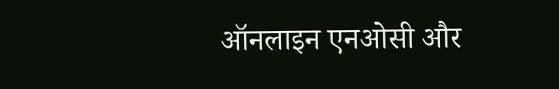ऑनलाइन एनओसी और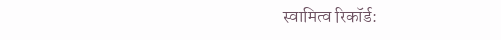स्वामित्व रिकॉर्ड: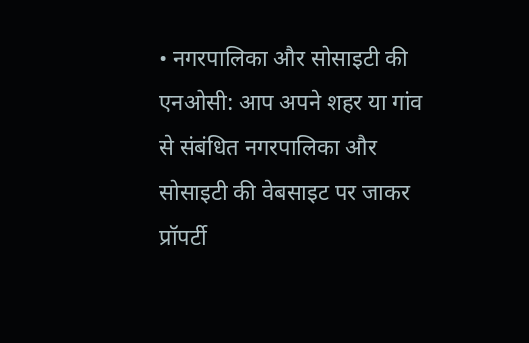• नगरपालिका और सोसाइटी की एनओसी: आप अपने शहर या गांव से संबंधित नगरपालिका और सोसाइटी की वेबसाइट पर जाकर प्रॉपर्टी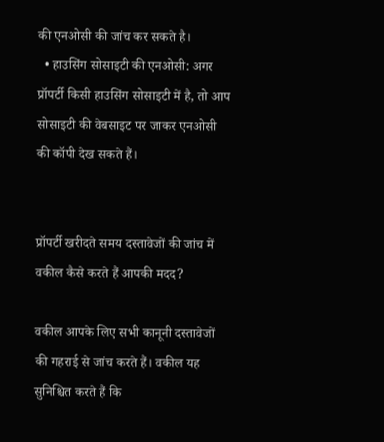की एनओसी की जांच कर सकते है।
  • हाउसिंग सोसाइटी की एनओसी: अगर प्रॉपर्टी किसी हाउसिंग सोसाइटी में है, तो आप सोसाइटी की वेबसाइट पर जाकर एनओसी की कॉपी देख सकते हैं।


प्रॉपर्टी खरीदते समय दस्तावेजों की जांच में वकील कैसे करते हैं आपकी मदद?

वकील आपके लिए सभी कानूनी दस्तावेजों की गहराई से जांच करते हैं। वकील यह सुनिश्चित करते हैं कि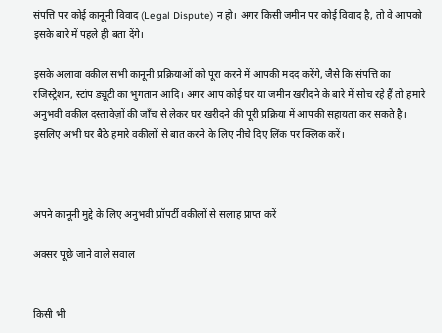संपत्ति पर कोई कानूनी विवाद (Legal Dispute) न हो। अगर किसी जमीन पर कोई विवाद है, तो वे आपको इसके बारे में पहले ही बता देंगे।

इसके अलावा वकील सभी कानूनी प्रक्रियाओं को पूरा करने में आपकी मदद करेंगे, जैसे कि संपत्ति का रजिस्ट्रेशन, स्टांप ड्यूटी का भुगतान आदि। अगर आप कोई घर या जमीन खरीदने के बारे में सोच रहे हैं तो हमारे अनुभवी वकील दस्तावेज़ों की जाँच से लेकर घर खरीदने की पूरी प्रक्रिया में आपकी सहायता कर सकते है। इसलिए अभी घर बैठे हमारे वकीलों से बात करने के लिए नीचे दिए लिंक पर क्लिक करें।



अपने कानूनी मुद्दे के लिए अनुभवी प्रॉपर्टी वकीलों से सलाह प्राप्त करें

अक्सर पूछे जाने वाले सवाल


किसी भी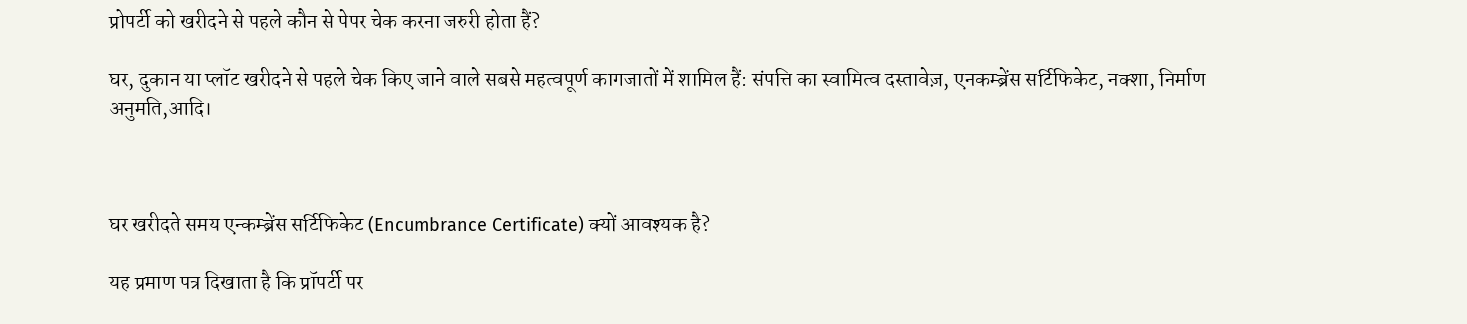प्रोपर्टी को खरीदने से पहले कौन से पेपर चेक करना जरुरी होता हैं?

घर, दुकान या प्लॉट खरीदने से पहले चेक किए जाने वाले सबसे महत्वपूर्ण कागजातों में शामिल हैं: संपत्ति का स्वामित्व दस्तावेज़, एनकम्ब्रेंस सर्टिफिकेट, नक्शा, निर्माण अनुमति,आदि।



घर खरीदते समय एन्कम्ब्रेंस सर्टिफिकेट (Encumbrance Certificate) क्यों आवश्यक है?

यह प्रमाण पत्र दिखाता है कि प्रॉपर्टी पर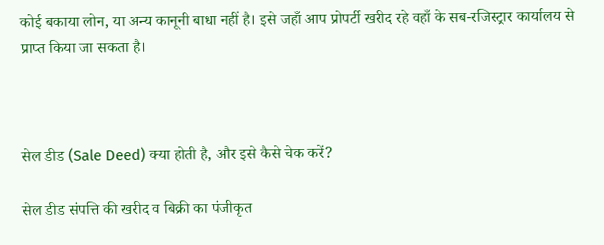कोई बकाया लोन, या अन्य कानूनी बाधा नहीं है। इसे जहाँ आप प्रोपर्टी खरीद रहे वहाँ के सब-रजिस्ट्रार कार्यालय से प्राप्त किया जा सकता है।



सेल डीड (Sale Deed) क्या होती है, और इसे कैसे चेक करें?

सेल डीड संपत्ति की खरीद व बिक्री का पंजीकृत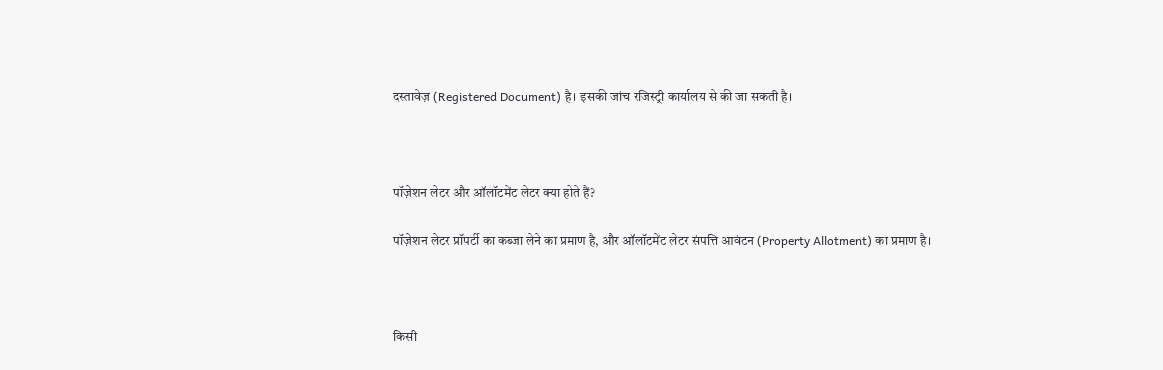दस्तावेज़ (Registered Document) है। इसकी जांच रजिस्ट्री कार्यालय से की जा सकती है।



पॉज़ेशन लेटर और ऑलॉटमेंट लेटर क्या होते हैं?

पॉज़ेशन लेटर प्रॉपर्टी का कब्जा लेने का प्रमाण है, और ऑलॉटमेंट लेटर संपत्ति आवंटन (Property Allotment) का प्रमाण है।



किसी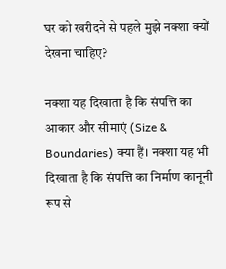घर को खरीदने से पहले मुझे नक्शा क्यों देखना चाहिए?

नक्शा यह दिखाता है कि संपत्ति का आकार और सीमाएं (Size & Boundaries) क्या हैं। नक्शा यह भी दिखाता है कि संपत्ति का निर्माण कानूनी रूप से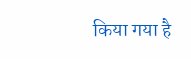किया गया है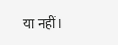या नहीं।